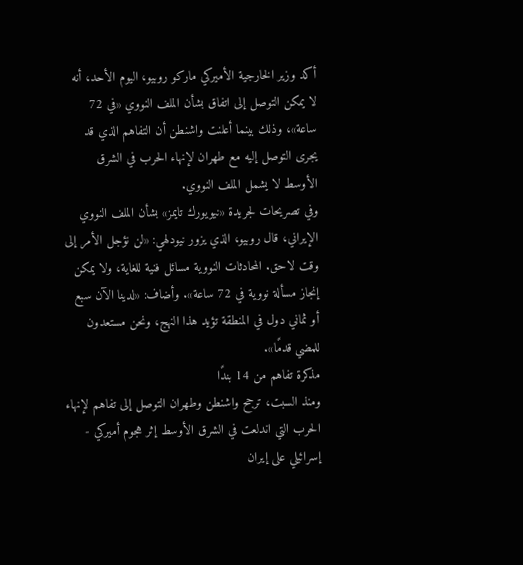أكد وزير الخارجية الأميركي ماركو روبيو، اليوم الأحد، أنه لا يمكن التوصل إلى اتفاق بشأن الملف النووي «في 72 ساعة»، وذلك بينما أعلنت واشنطن أن التفاهم الذي قد يجرى التوصل إليه مع طهران لإنهاء الحرب في الشرق الأوسط لا يشمل الملف النووي.
وفي تصريحات لجريدة «نيويورك تايمز» بشأن الملف النووي الإيراني، قال روبيو، الذي يزور نيودلهي: «لن نؤجل الأمر إلى وقت لاحق. المحادثات النووية مسائل فنية للغاية، ولا يمكن إنجاز مسألة نووية في 72 ساعة». وأضاف: «لدينا الآن سبع أو ثماني دول في المنطقة تؤيد هذا النهج، ونحن مستعدون للمضي قدمًا».
مذكرة تفاهم من 14 بندًا
ومنذ السبت، ترجح واشنطن وطهران التوصل إلى تفاهم لإنهاء الحرب التي اندلعت في الشرق الأوسط إثر هجوم أميركي - إسرائيلي على إيران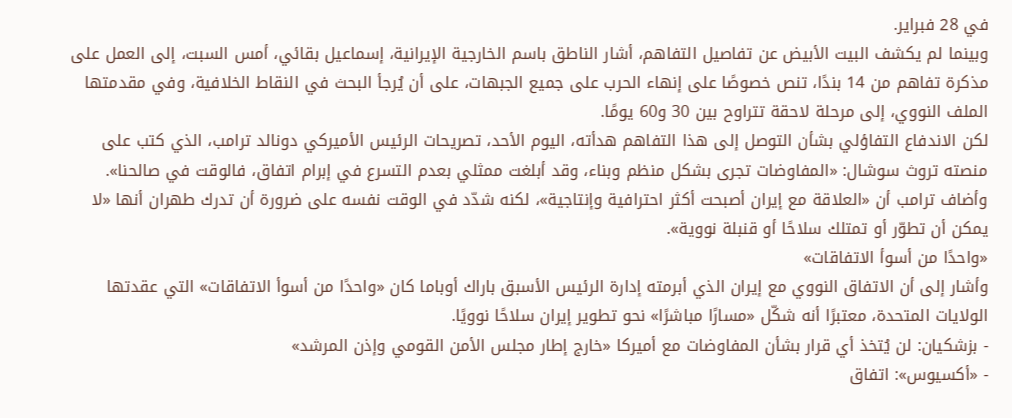في 28 فبراير.
وبينما لم يكشف البيت الأبيض عن تفاصيل التفاهم، أشار الناطق باسم الخارجية الإيرانية، إسماعيل بقائي، أمس السبت، إلى العمل على مذكرة تفاهم من 14 بندًا، تنص خصوصًا على إنهاء الحرب على جميع الجبهات، على أن يُرجأ البحث في النقاط الخلافية، وفي مقدمتها الملف النووي، إلى مرحلة لاحقة تتراوح بين 30 و60 يومًا.
لكن الاندفاع التفاؤلي بشأن التوصل إلى هذا التفاهم هدأته، اليوم الأحد، تصريحات الرئيس الأميركي دونالد ترامب، الذي كتب على منصته تروث سوشال: «المفاوضات تجرى بشكل منظم وبناء، وقد أبلغت ممثلي بعدم التسرع في إبرام اتفاق، فالوقت في صالحنا».
وأضاف ترامب أن «العلاقة مع إيران أصبحت أكثر احترافية وإنتاجية»، لكنه شدّد في الوقت نفسه على ضرورة أن تدرك طهران أنها «لا يمكن أن تطوّر أو تمتلك سلاحًا أو قنبلة نووية».
«واحدًا من أسوأ الاتفاقات»
وأشار إلى أن الاتفاق النووي مع إيران الذي أبرمته إدارة الرئيس الأسبق باراك أوباما كان «واحدًا من أسوأ الاتفاقات» التي عقدتها الولايات المتحدة، معتبرًا أنه شكّل «مسارًا مباشرًا» نحو تطوير إيران سلاحًا نوويًا.
- بزشكيان: لن يُتخذ أي قرار بشأن المفاوضات مع أميركا «خارج إطار مجلس الأمن القومي وإذن المرشد»
- «أكسيوس»: اتفاق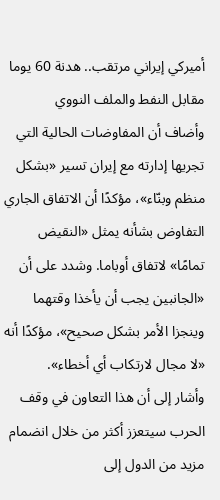أميركي إيراني مرتقب.. هدنة 60 يوما مقابل النفط والملف النووي
وأضاف أن المفاوضات الحالية التي تجريها إدارته مع إيران تسير «بشكل منظم وبنّاء»، مؤكدًا أن الاتفاق الجاري التفاوض بشأنه يمثل «النقيض تمامًا» لاتفاق أوباما. وشدد على أن «الجانبين يجب أن يأخذا وقتهما وينجزا الأمر بشكل صحيح»، مؤكدًا أنه «لا مجال لارتكاب أي أخطاء».
وأشار إلى أن هذا التعاون في وقف الحرب سيتعزز أكثر من خلال انضمام مزيد من الدول إلى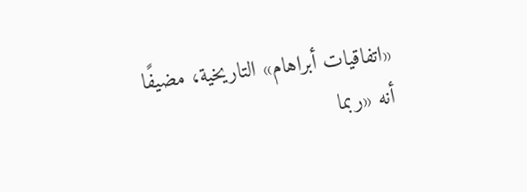«اتفاقيات أبراهام» التاريخية، مضيفًا أنه «ربما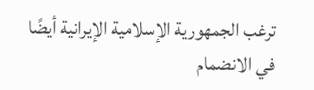ترغب الجمهورية الإسلامية الإيرانية أيضًا في الانضمام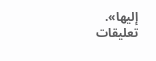إليها».
تعليقات